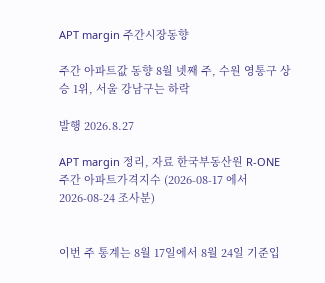APT margin 주간시장동향

주간 아파트값 동향 8월 넷째 주, 수원 영통구 상승 1위, 서울 강남구는 하락

발행 2026.8.27

APT margin 정리, 자료 한국부동산원 R-ONE 주간 아파트가격지수 (2026-08-17 에서 2026-08-24 조사분)


이번 주 통계는 8월 17일에서 8월 24일 기준입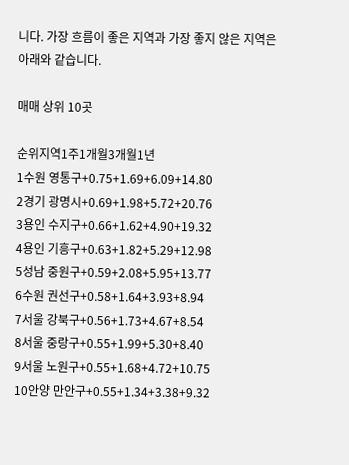니다. 가장 흐름이 좋은 지역과 가장 좋지 않은 지역은 아래와 같습니다.

매매 상위 10곳

순위지역1주1개월3개월1년
1수원 영통구+0.75+1.69+6.09+14.80
2경기 광명시+0.69+1.98+5.72+20.76
3용인 수지구+0.66+1.62+4.90+19.32
4용인 기흥구+0.63+1.82+5.29+12.98
5성남 중원구+0.59+2.08+5.95+13.77
6수원 권선구+0.58+1.64+3.93+8.94
7서울 강북구+0.56+1.73+4.67+8.54
8서울 중랑구+0.55+1.99+5.30+8.40
9서울 노원구+0.55+1.68+4.72+10.75
10안양 만안구+0.55+1.34+3.38+9.32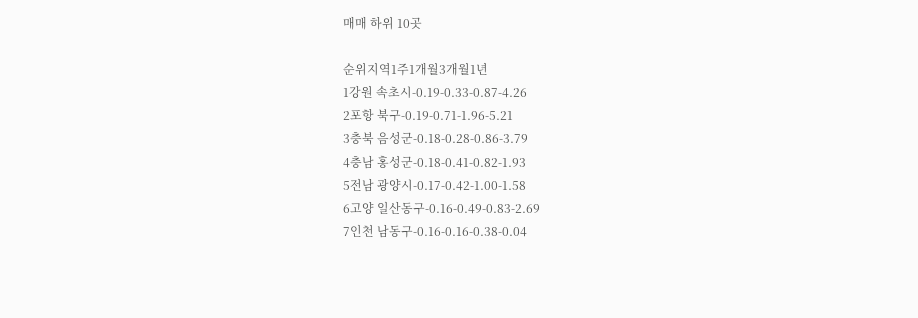매매 하위 10곳

순위지역1주1개월3개월1년
1강원 속초시-0.19-0.33-0.87-4.26
2포항 북구-0.19-0.71-1.96-5.21
3충북 음성군-0.18-0.28-0.86-3.79
4충남 홍성군-0.18-0.41-0.82-1.93
5전남 광양시-0.17-0.42-1.00-1.58
6고양 일산동구-0.16-0.49-0.83-2.69
7인천 남동구-0.16-0.16-0.38-0.04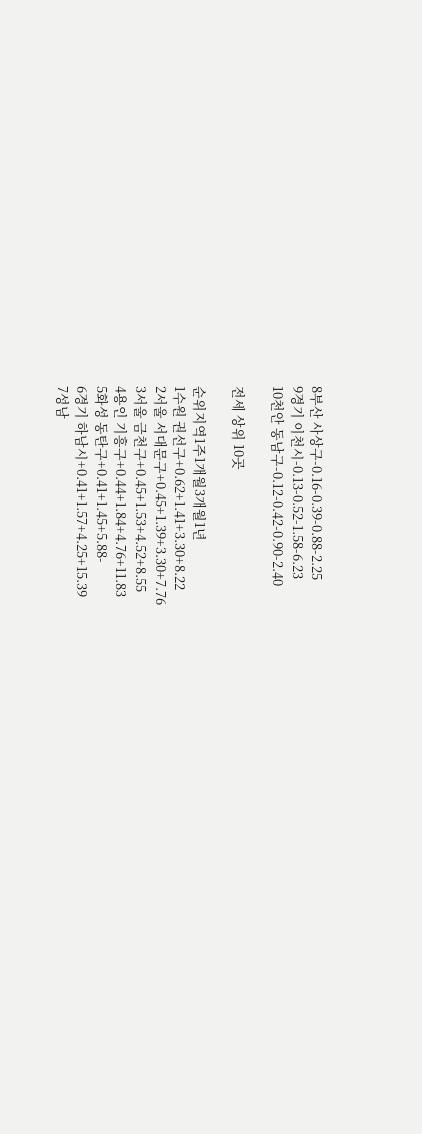8부산 사상구-0.16-0.39-0.88-2.25
9경기 이천시-0.13-0.52-1.58-6.23
10천안 동남구-0.12-0.42-0.90-2.40

전세 상위 10곳

순위지역1주1개월3개월1년
1수원 권선구+0.62+1.41+3.30+8.22
2서울 서대문구+0.45+1.39+3.30+7.76
3서울 금천구+0.45+1.53+4.52+8.55
4용인 기흥구+0.44+1.84+4.76+11.83
5화성 동탄구+0.41+1.45+5.88-
6경기 하남시+0.41+1.57+4.25+15.39
7성남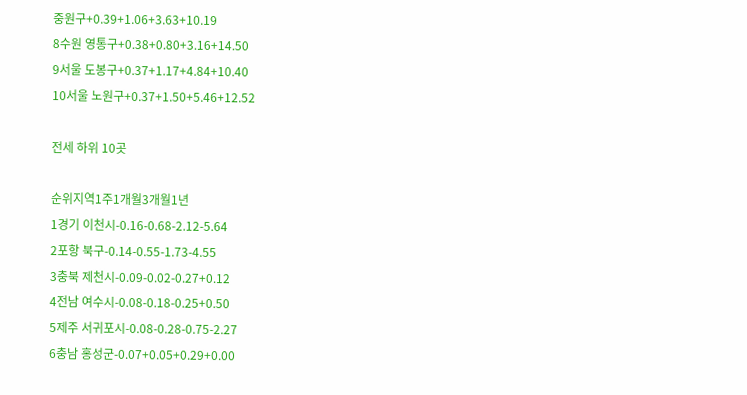중원구+0.39+1.06+3.63+10.19
8수원 영통구+0.38+0.80+3.16+14.50
9서울 도봉구+0.37+1.17+4.84+10.40
10서울 노원구+0.37+1.50+5.46+12.52

전세 하위 10곳

순위지역1주1개월3개월1년
1경기 이천시-0.16-0.68-2.12-5.64
2포항 북구-0.14-0.55-1.73-4.55
3충북 제천시-0.09-0.02-0.27+0.12
4전남 여수시-0.08-0.18-0.25+0.50
5제주 서귀포시-0.08-0.28-0.75-2.27
6충남 홍성군-0.07+0.05+0.29+0.00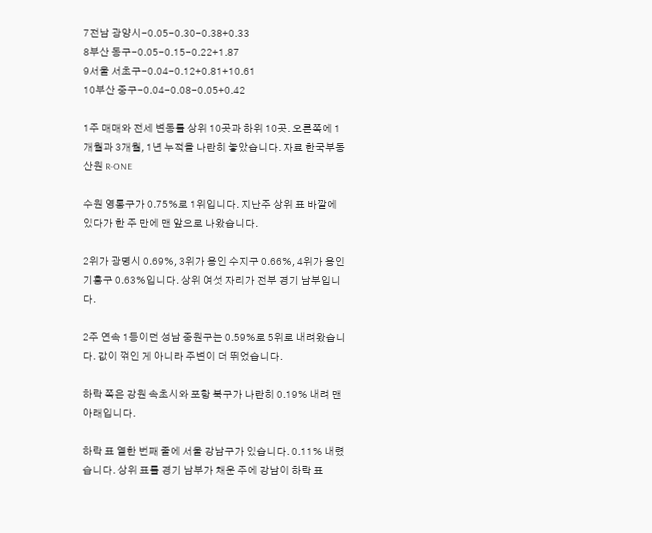7전남 광양시-0.05-0.30-0.38+0.33
8부산 동구-0.05-0.15-0.22+1.87
9서울 서초구-0.04-0.12+0.81+10.61
10부산 중구-0.04-0.08-0.05+0.42

1주 매매와 전세 변동률 상위 10곳과 하위 10곳. 오른쪽에 1개월과 3개월, 1년 누적을 나란히 놓았습니다. 자료 한국부동산원 R-ONE

수원 영통구가 0.75%로 1위입니다. 지난주 상위 표 바깥에 있다가 한 주 만에 맨 앞으로 나왔습니다.

2위가 광명시 0.69%, 3위가 용인 수지구 0.66%, 4위가 용인 기흥구 0.63%입니다. 상위 여섯 자리가 전부 경기 남부입니다.

2주 연속 1등이던 성남 중원구는 0.59%로 5위로 내려왔습니다. 값이 꺾인 게 아니라 주변이 더 뛰었습니다.

하락 쪽은 강원 속초시와 포항 북구가 나란히 0.19% 내려 맨 아래입니다.

하락 표 열한 번째 줄에 서울 강남구가 있습니다. 0.11% 내렸습니다. 상위 표를 경기 남부가 채운 주에 강남이 하락 표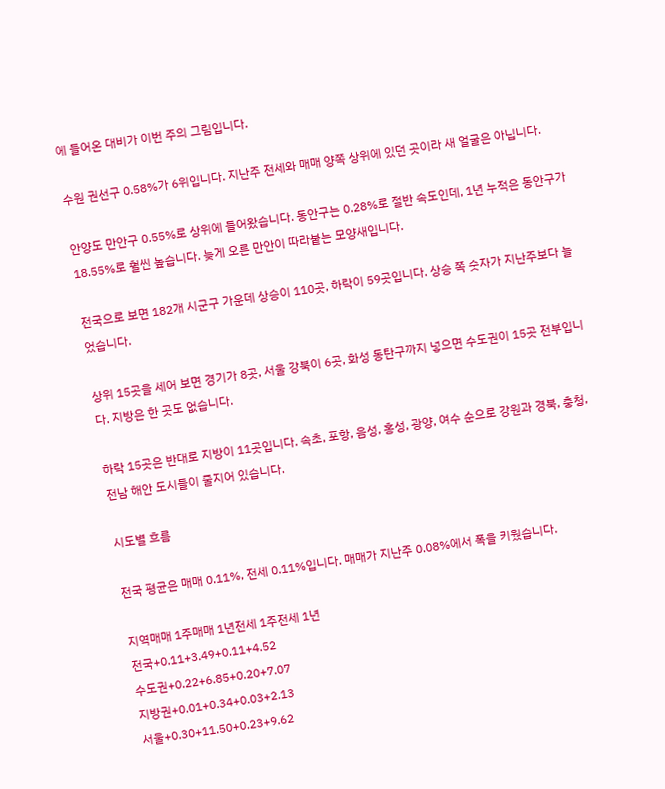에 들어온 대비가 이번 주의 그림입니다.

수원 권선구 0.58%가 6위입니다. 지난주 전세와 매매 양쪽 상위에 있던 곳이라 새 얼굴은 아닙니다.

안양도 만안구 0.55%로 상위에 들어왔습니다. 동안구는 0.28%로 절반 속도인데, 1년 누적은 동안구가 18.55%로 훨씬 높습니다. 늦게 오른 만안이 따라붙는 모양새입니다.

전국으로 보면 182개 시군구 가운데 상승이 110곳, 하락이 59곳입니다. 상승 쪽 숫자가 지난주보다 늘었습니다.

상위 15곳을 세어 보면 경기가 8곳, 서울 강북이 6곳, 화성 동탄구까지 넣으면 수도권이 15곳 전부입니다. 지방은 한 곳도 없습니다.

하락 15곳은 반대로 지방이 11곳입니다. 속초, 포항, 음성, 홍성, 광양, 여수 순으로 강원과 경북, 충청, 전남 해안 도시들이 줄지어 있습니다.

시도별 흐름

전국 평균은 매매 0.11%, 전세 0.11%입니다. 매매가 지난주 0.08%에서 폭을 키웠습니다.

지역매매 1주매매 1년전세 1주전세 1년
전국+0.11+3.49+0.11+4.52
수도권+0.22+6.85+0.20+7.07
지방권+0.01+0.34+0.03+2.13
서울+0.30+11.50+0.23+9.62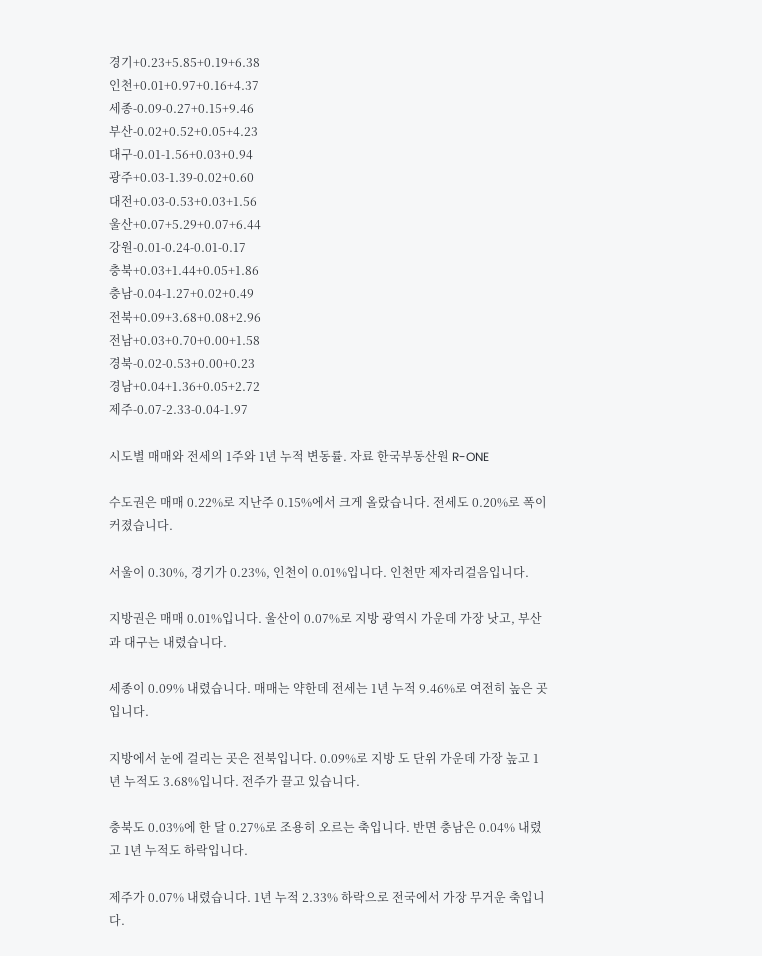경기+0.23+5.85+0.19+6.38
인천+0.01+0.97+0.16+4.37
세종-0.09-0.27+0.15+9.46
부산-0.02+0.52+0.05+4.23
대구-0.01-1.56+0.03+0.94
광주+0.03-1.39-0.02+0.60
대전+0.03-0.53+0.03+1.56
울산+0.07+5.29+0.07+6.44
강원-0.01-0.24-0.01-0.17
충북+0.03+1.44+0.05+1.86
충남-0.04-1.27+0.02+0.49
전북+0.09+3.68+0.08+2.96
전남+0.03+0.70+0.00+1.58
경북-0.02-0.53+0.00+0.23
경남+0.04+1.36+0.05+2.72
제주-0.07-2.33-0.04-1.97

시도별 매매와 전세의 1주와 1년 누적 변동률. 자료 한국부동산원 R-ONE

수도권은 매매 0.22%로 지난주 0.15%에서 크게 올랐습니다. 전세도 0.20%로 폭이 커졌습니다.

서울이 0.30%, 경기가 0.23%, 인천이 0.01%입니다. 인천만 제자리걸음입니다.

지방권은 매매 0.01%입니다. 울산이 0.07%로 지방 광역시 가운데 가장 낫고, 부산과 대구는 내렸습니다.

세종이 0.09% 내렸습니다. 매매는 약한데 전세는 1년 누적 9.46%로 여전히 높은 곳입니다.

지방에서 눈에 걸리는 곳은 전북입니다. 0.09%로 지방 도 단위 가운데 가장 높고 1년 누적도 3.68%입니다. 전주가 끌고 있습니다.

충북도 0.03%에 한 달 0.27%로 조용히 오르는 축입니다. 반면 충남은 0.04% 내렸고 1년 누적도 하락입니다.

제주가 0.07% 내렸습니다. 1년 누적 2.33% 하락으로 전국에서 가장 무거운 축입니다.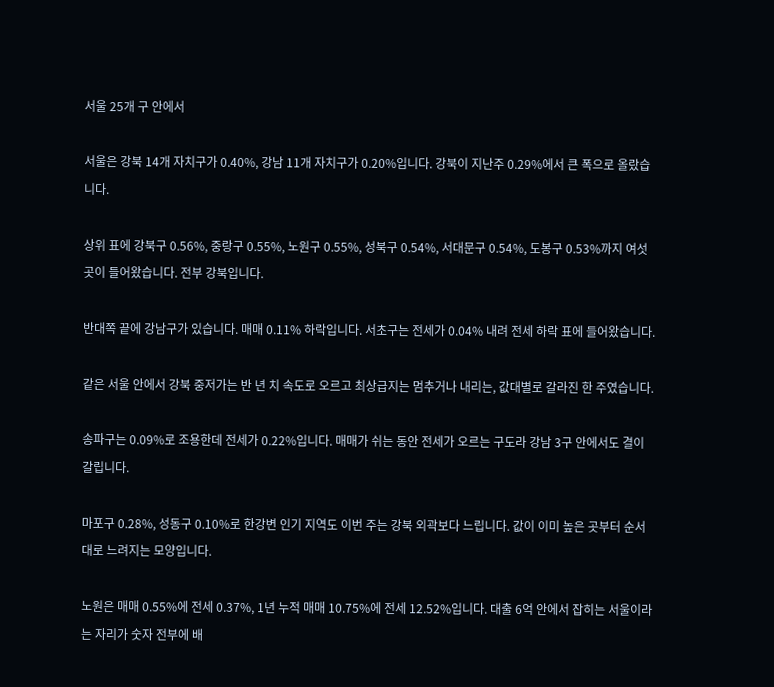서울 25개 구 안에서

서울은 강북 14개 자치구가 0.40%, 강남 11개 자치구가 0.20%입니다. 강북이 지난주 0.29%에서 큰 폭으로 올랐습니다.

상위 표에 강북구 0.56%, 중랑구 0.55%, 노원구 0.55%, 성북구 0.54%, 서대문구 0.54%, 도봉구 0.53%까지 여섯 곳이 들어왔습니다. 전부 강북입니다.

반대쪽 끝에 강남구가 있습니다. 매매 0.11% 하락입니다. 서초구는 전세가 0.04% 내려 전세 하락 표에 들어왔습니다.

같은 서울 안에서 강북 중저가는 반 년 치 속도로 오르고 최상급지는 멈추거나 내리는, 값대별로 갈라진 한 주였습니다.

송파구는 0.09%로 조용한데 전세가 0.22%입니다. 매매가 쉬는 동안 전세가 오르는 구도라 강남 3구 안에서도 결이 갈립니다.

마포구 0.28%, 성동구 0.10%로 한강변 인기 지역도 이번 주는 강북 외곽보다 느립니다. 값이 이미 높은 곳부터 순서대로 느려지는 모양입니다.

노원은 매매 0.55%에 전세 0.37%, 1년 누적 매매 10.75%에 전세 12.52%입니다. 대출 6억 안에서 잡히는 서울이라는 자리가 숫자 전부에 배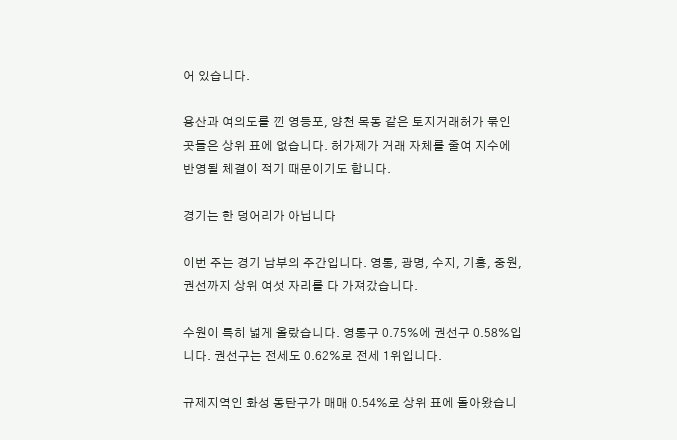어 있습니다.

용산과 여의도를 낀 영등포, 양천 목동 같은 토지거래허가 묶인 곳들은 상위 표에 없습니다. 허가제가 거래 자체를 줄여 지수에 반영될 체결이 적기 때문이기도 합니다.

경기는 한 덩어리가 아닙니다

이번 주는 경기 남부의 주간입니다. 영통, 광명, 수지, 기흥, 중원, 권선까지 상위 여섯 자리를 다 가져갔습니다.

수원이 특히 넓게 올랐습니다. 영통구 0.75%에 권선구 0.58%입니다. 권선구는 전세도 0.62%로 전세 1위입니다.

규제지역인 화성 동탄구가 매매 0.54%로 상위 표에 돌아왔습니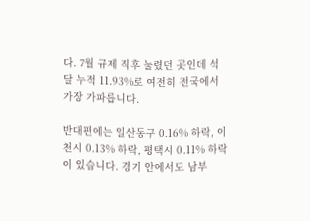다. 7월 규제 직후 눌렸던 곳인데 석 달 누적 11.93%로 여전히 전국에서 가장 가파릅니다.

반대편에는 일산동구 0.16% 하락, 이천시 0.13% 하락, 평택시 0.11% 하락이 있습니다. 경기 안에서도 남부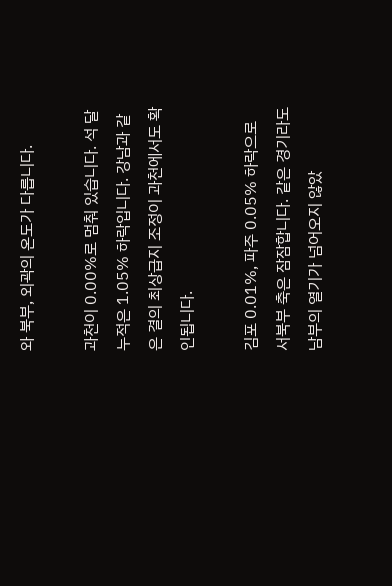와 북부, 외곽의 온도가 다릅니다.

과천이 0.00%로 멈춰 있습니다. 석 달 누적은 1.05% 하락입니다. 강남과 같은 결의 최상급지 조정이 과천에서도 확인됩니다.

김포 0.01%, 파주 0.05% 하락으로 서북부 축은 잠잠합니다. 같은 경기라도 남부의 열기가 넘어오지 않았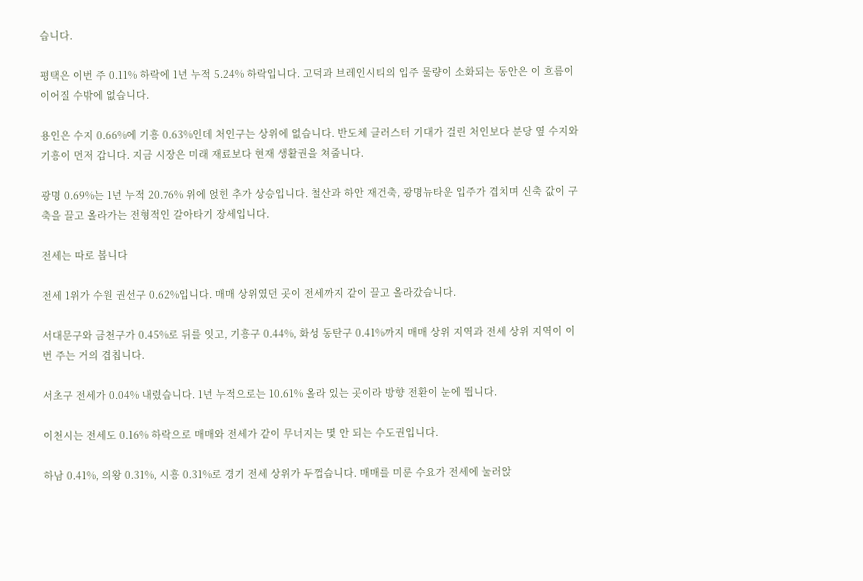습니다.

평택은 이번 주 0.11% 하락에 1년 누적 5.24% 하락입니다. 고덕과 브레인시티의 입주 물량이 소화되는 동안은 이 흐름이 이어질 수밖에 없습니다.

용인은 수지 0.66%에 기흥 0.63%인데 처인구는 상위에 없습니다. 반도체 클러스터 기대가 걸린 처인보다 분당 옆 수지와 기흥이 먼저 갑니다. 지금 시장은 미래 재료보다 현재 생활권을 쳐줍니다.

광명 0.69%는 1년 누적 20.76% 위에 얹힌 추가 상승입니다. 철산과 하안 재건축, 광명뉴타운 입주가 겹치며 신축 값이 구축을 끌고 올라가는 전형적인 갈아타기 장세입니다.

전세는 따로 봅니다

전세 1위가 수원 권선구 0.62%입니다. 매매 상위였던 곳이 전세까지 같이 끌고 올라갔습니다.

서대문구와 금천구가 0.45%로 뒤를 잇고, 기흥구 0.44%, 화성 동탄구 0.41%까지 매매 상위 지역과 전세 상위 지역이 이번 주는 거의 겹칩니다.

서초구 전세가 0.04% 내렸습니다. 1년 누적으로는 10.61% 올라 있는 곳이라 방향 전환이 눈에 띕니다.

이천시는 전세도 0.16% 하락으로 매매와 전세가 같이 무너지는 몇 안 되는 수도권입니다.

하남 0.41%, 의왕 0.31%, 시흥 0.31%로 경기 전세 상위가 두껍습니다. 매매를 미룬 수요가 전세에 눌러앉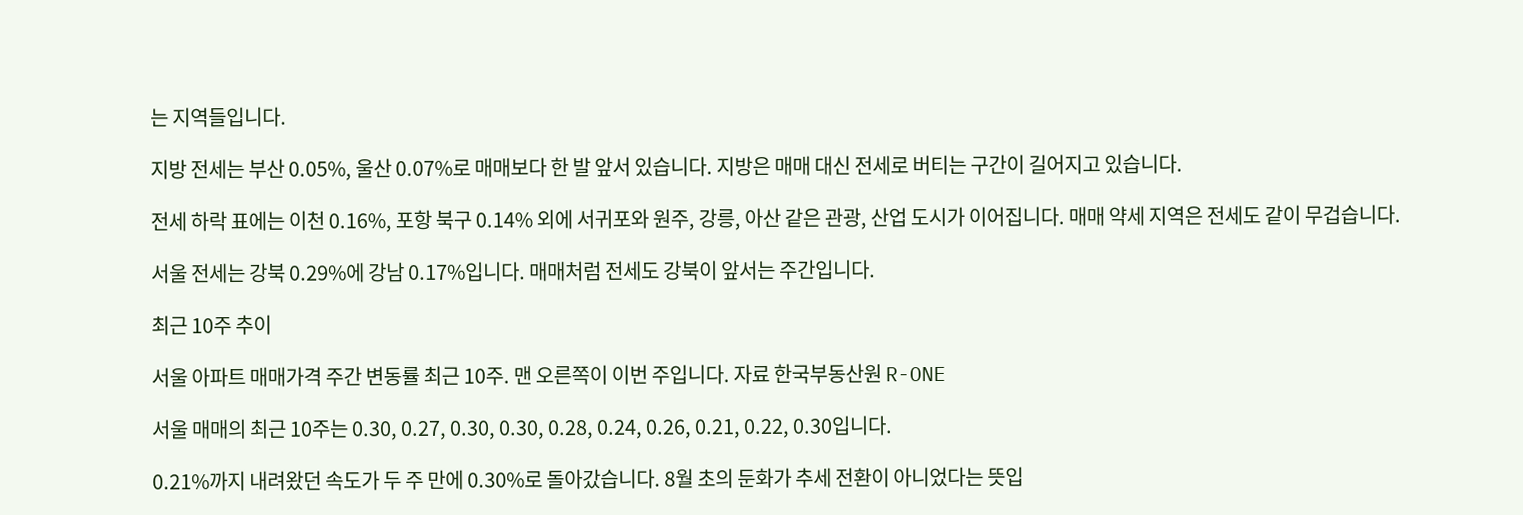는 지역들입니다.

지방 전세는 부산 0.05%, 울산 0.07%로 매매보다 한 발 앞서 있습니다. 지방은 매매 대신 전세로 버티는 구간이 길어지고 있습니다.

전세 하락 표에는 이천 0.16%, 포항 북구 0.14% 외에 서귀포와 원주, 강릉, 아산 같은 관광, 산업 도시가 이어집니다. 매매 약세 지역은 전세도 같이 무겁습니다.

서울 전세는 강북 0.29%에 강남 0.17%입니다. 매매처럼 전세도 강북이 앞서는 주간입니다.

최근 10주 추이

서울 아파트 매매가격 주간 변동률 최근 10주. 맨 오른쪽이 이번 주입니다. 자료 한국부동산원 R-ONE

서울 매매의 최근 10주는 0.30, 0.27, 0.30, 0.30, 0.28, 0.24, 0.26, 0.21, 0.22, 0.30입니다.

0.21%까지 내려왔던 속도가 두 주 만에 0.30%로 돌아갔습니다. 8월 초의 둔화가 추세 전환이 아니었다는 뜻입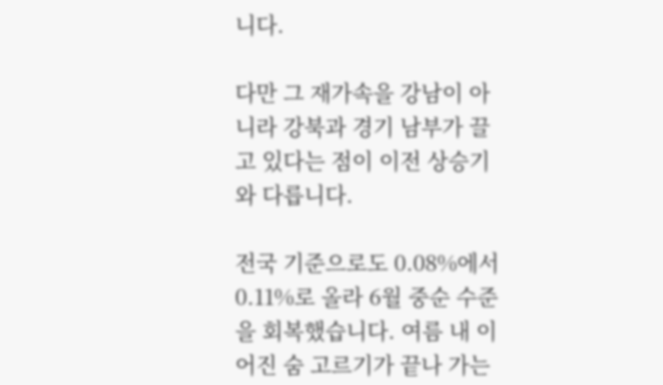니다.

다만 그 재가속을 강남이 아니라 강북과 경기 남부가 끌고 있다는 점이 이전 상승기와 다릅니다.

전국 기준으로도 0.08%에서 0.11%로 올라 6월 중순 수준을 회복했습니다. 여름 내 이어진 숨 고르기가 끝나 가는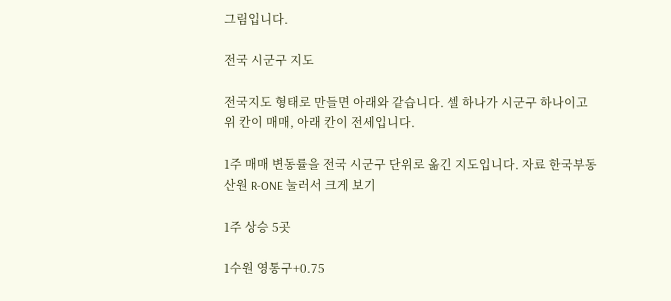그림입니다.

전국 시군구 지도

전국지도 형태로 만들면 아래와 같습니다. 셀 하나가 시군구 하나이고 위 칸이 매매, 아래 칸이 전세입니다.

1주 매매 변동률을 전국 시군구 단위로 옮긴 지도입니다. 자료 한국부동산원 R-ONE 눌러서 크게 보기

1주 상승 5곳

1수원 영통구+0.75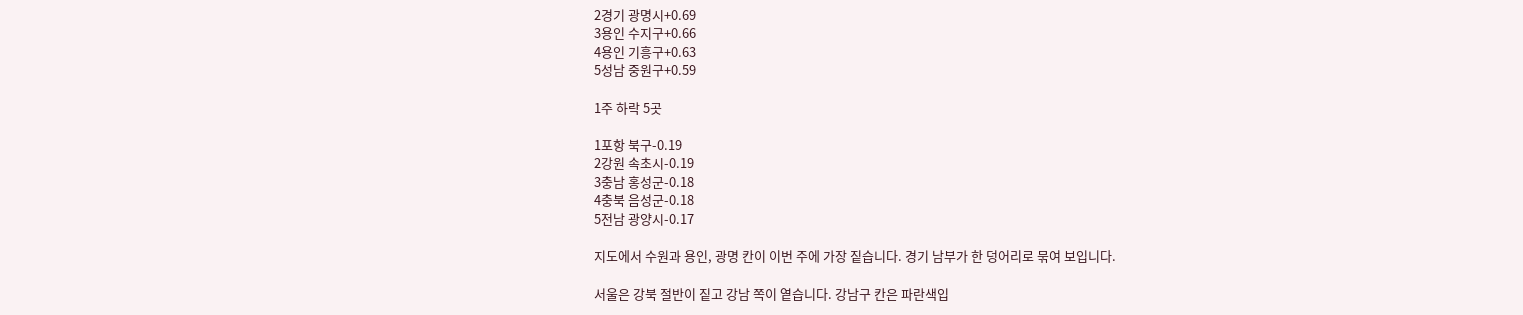2경기 광명시+0.69
3용인 수지구+0.66
4용인 기흥구+0.63
5성남 중원구+0.59

1주 하락 5곳

1포항 북구-0.19
2강원 속초시-0.19
3충남 홍성군-0.18
4충북 음성군-0.18
5전남 광양시-0.17

지도에서 수원과 용인, 광명 칸이 이번 주에 가장 짙습니다. 경기 남부가 한 덩어리로 묶여 보입니다.

서울은 강북 절반이 짙고 강남 쪽이 옅습니다. 강남구 칸은 파란색입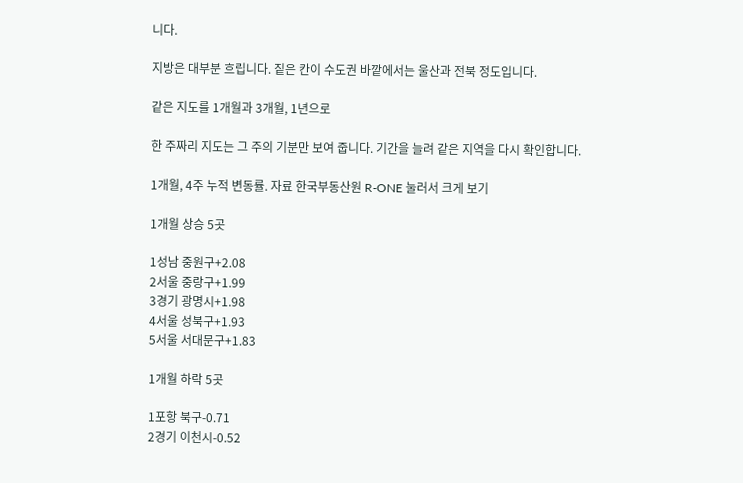니다.

지방은 대부분 흐립니다. 짙은 칸이 수도권 바깥에서는 울산과 전북 정도입니다.

같은 지도를 1개월과 3개월, 1년으로

한 주짜리 지도는 그 주의 기분만 보여 줍니다. 기간을 늘려 같은 지역을 다시 확인합니다.

1개월, 4주 누적 변동률. 자료 한국부동산원 R-ONE 눌러서 크게 보기

1개월 상승 5곳

1성남 중원구+2.08
2서울 중랑구+1.99
3경기 광명시+1.98
4서울 성북구+1.93
5서울 서대문구+1.83

1개월 하락 5곳

1포항 북구-0.71
2경기 이천시-0.52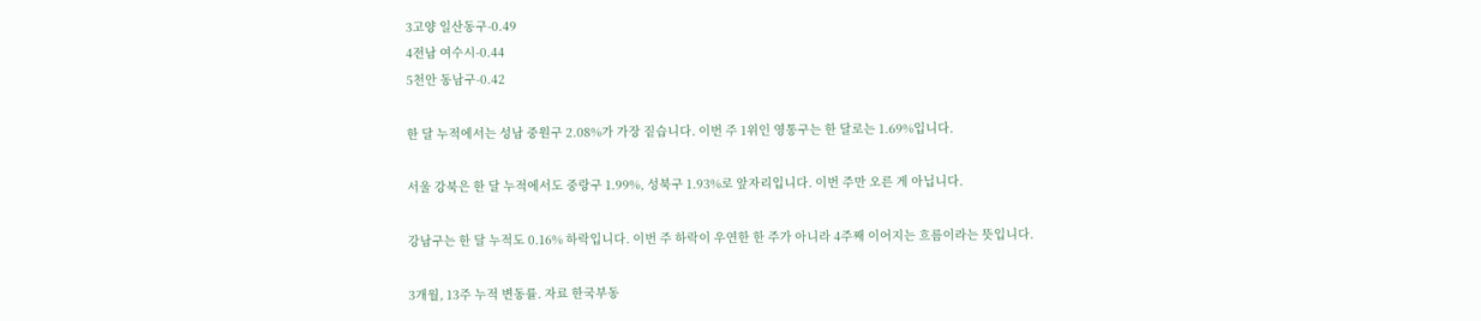3고양 일산동구-0.49
4전남 여수시-0.44
5천안 동남구-0.42

한 달 누적에서는 성남 중원구 2.08%가 가장 짙습니다. 이번 주 1위인 영통구는 한 달로는 1.69%입니다.

서울 강북은 한 달 누적에서도 중랑구 1.99%, 성북구 1.93%로 앞자리입니다. 이번 주만 오른 게 아닙니다.

강남구는 한 달 누적도 0.16% 하락입니다. 이번 주 하락이 우연한 한 주가 아니라 4주째 이어지는 흐름이라는 뜻입니다.

3개월, 13주 누적 변동률. 자료 한국부동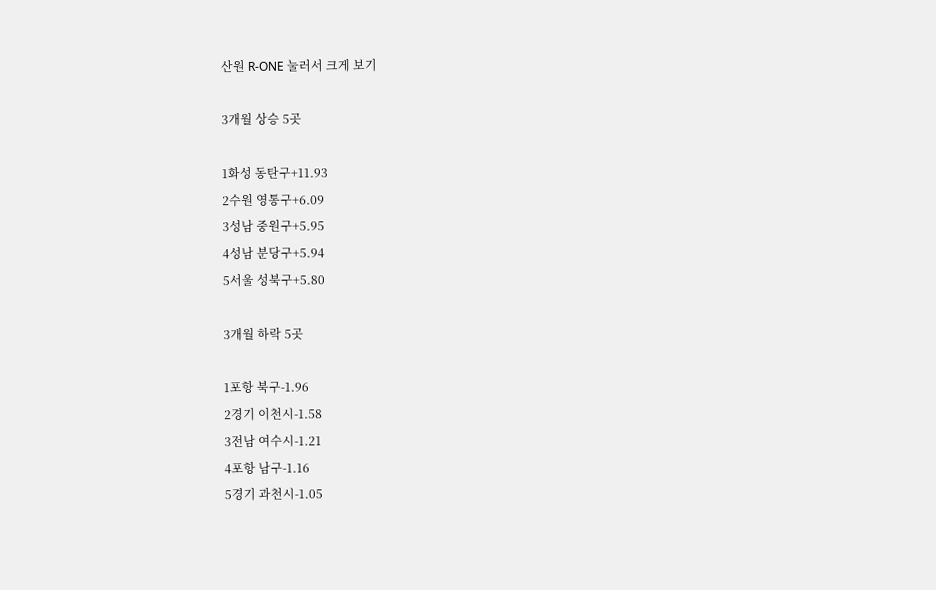산원 R-ONE 눌러서 크게 보기

3개월 상승 5곳

1화성 동탄구+11.93
2수원 영통구+6.09
3성남 중원구+5.95
4성남 분당구+5.94
5서울 성북구+5.80

3개월 하락 5곳

1포항 북구-1.96
2경기 이천시-1.58
3전남 여수시-1.21
4포항 남구-1.16
5경기 과천시-1.05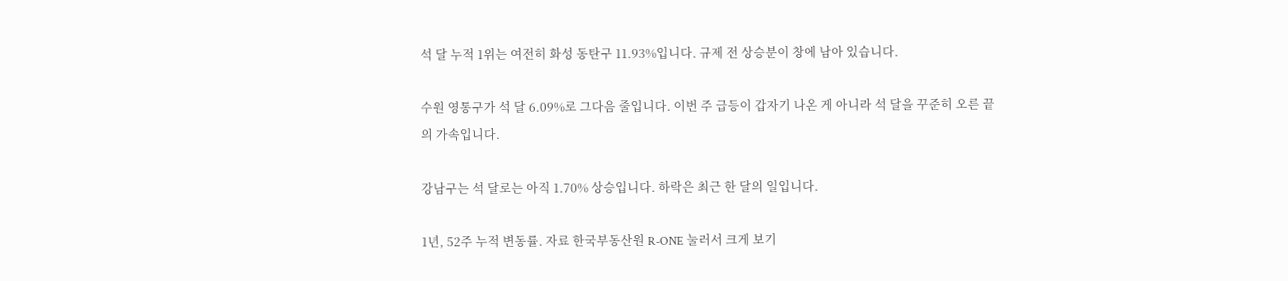석 달 누적 1위는 여전히 화성 동탄구 11.93%입니다. 규제 전 상승분이 창에 남아 있습니다.

수원 영통구가 석 달 6.09%로 그다음 줄입니다. 이번 주 급등이 갑자기 나온 게 아니라 석 달을 꾸준히 오른 끝의 가속입니다.

강남구는 석 달로는 아직 1.70% 상승입니다. 하락은 최근 한 달의 일입니다.

1년, 52주 누적 변동률. 자료 한국부동산원 R-ONE 눌러서 크게 보기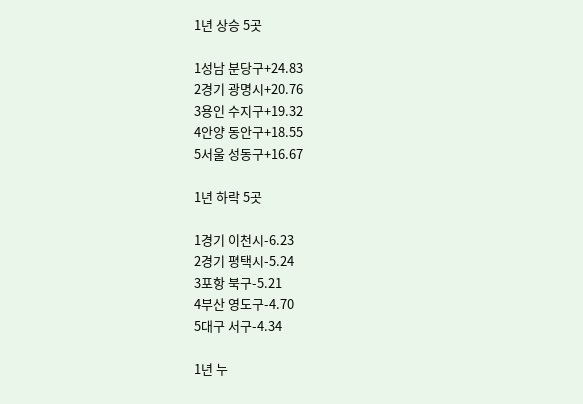1년 상승 5곳

1성남 분당구+24.83
2경기 광명시+20.76
3용인 수지구+19.32
4안양 동안구+18.55
5서울 성동구+16.67

1년 하락 5곳

1경기 이천시-6.23
2경기 평택시-5.24
3포항 북구-5.21
4부산 영도구-4.70
5대구 서구-4.34

1년 누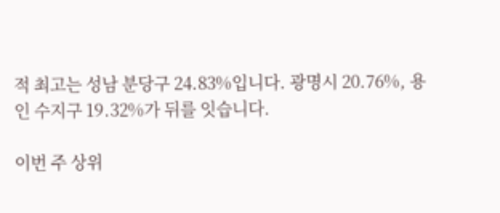적 최고는 성남 분당구 24.83%입니다. 광명시 20.76%, 용인 수지구 19.32%가 뒤를 잇습니다.

이번 주 상위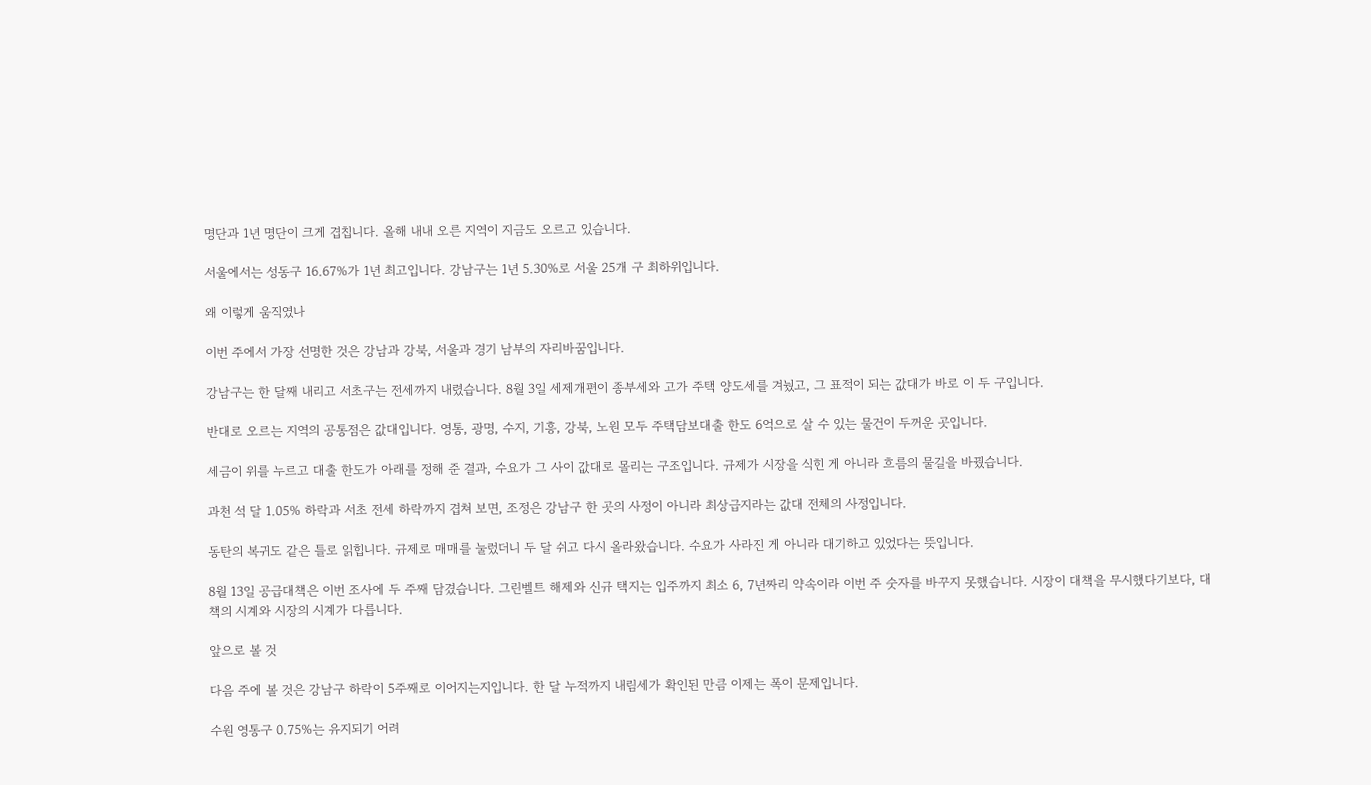명단과 1년 명단이 크게 겹칩니다. 올해 내내 오른 지역이 지금도 오르고 있습니다.

서울에서는 성동구 16.67%가 1년 최고입니다. 강남구는 1년 5.30%로 서울 25개 구 최하위입니다.

왜 이렇게 움직였나

이번 주에서 가장 선명한 것은 강남과 강북, 서울과 경기 남부의 자리바꿈입니다.

강남구는 한 달째 내리고 서초구는 전세까지 내렸습니다. 8월 3일 세제개편이 종부세와 고가 주택 양도세를 겨눴고, 그 표적이 되는 값대가 바로 이 두 구입니다.

반대로 오르는 지역의 공통점은 값대입니다. 영통, 광명, 수지, 기흥, 강북, 노원 모두 주택담보대출 한도 6억으로 살 수 있는 물건이 두꺼운 곳입니다.

세금이 위를 누르고 대출 한도가 아래를 정해 준 결과, 수요가 그 사이 값대로 몰리는 구조입니다. 규제가 시장을 식힌 게 아니라 흐름의 물길을 바꿨습니다.

과천 석 달 1.05% 하락과 서초 전세 하락까지 겹쳐 보면, 조정은 강남구 한 곳의 사정이 아니라 최상급지라는 값대 전체의 사정입니다.

동탄의 복귀도 같은 틀로 읽힙니다. 규제로 매매를 눌렀더니 두 달 쉬고 다시 올라왔습니다. 수요가 사라진 게 아니라 대기하고 있었다는 뜻입니다.

8월 13일 공급대책은 이번 조사에 두 주째 담겼습니다. 그린벨트 해제와 신규 택지는 입주까지 최소 6, 7년짜리 약속이라 이번 주 숫자를 바꾸지 못했습니다. 시장이 대책을 무시했다기보다, 대책의 시계와 시장의 시계가 다릅니다.

앞으로 볼 것

다음 주에 볼 것은 강남구 하락이 5주째로 이어지는지입니다. 한 달 누적까지 내림세가 확인된 만큼 이제는 폭이 문제입니다.

수원 영통구 0.75%는 유지되기 어려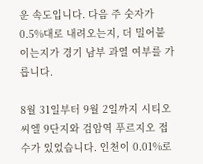운 속도입니다. 다음 주 숫자가 0.5%대로 내려오는지, 더 밀어붙이는지가 경기 남부 과열 여부를 가릅니다.

8월 31일부터 9월 2일까지 시티오씨엘 9단지와 검암역 푸르지오 접수가 있었습니다. 인천이 0.01%로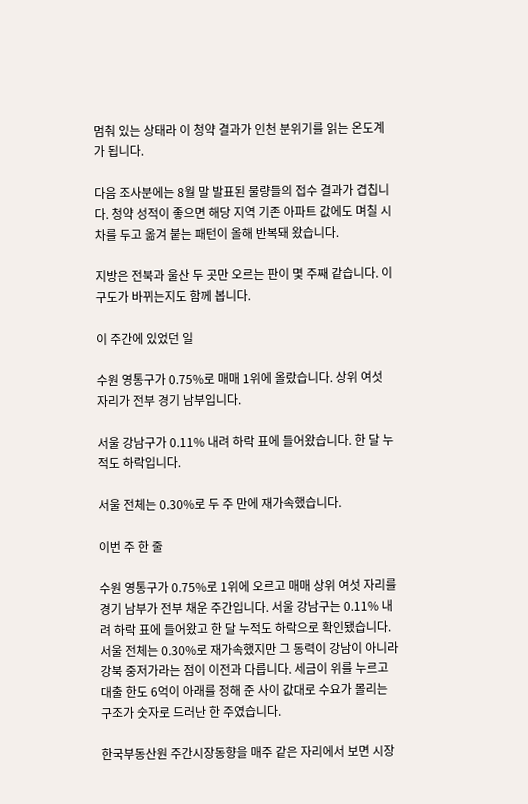멈춰 있는 상태라 이 청약 결과가 인천 분위기를 읽는 온도계가 됩니다.

다음 조사분에는 8월 말 발표된 물량들의 접수 결과가 겹칩니다. 청약 성적이 좋으면 해당 지역 기존 아파트 값에도 며칠 시차를 두고 옮겨 붙는 패턴이 올해 반복돼 왔습니다.

지방은 전북과 울산 두 곳만 오르는 판이 몇 주째 같습니다. 이 구도가 바뀌는지도 함께 봅니다.

이 주간에 있었던 일

수원 영통구가 0.75%로 매매 1위에 올랐습니다. 상위 여섯 자리가 전부 경기 남부입니다.

서울 강남구가 0.11% 내려 하락 표에 들어왔습니다. 한 달 누적도 하락입니다.

서울 전체는 0.30%로 두 주 만에 재가속했습니다.

이번 주 한 줄

수원 영통구가 0.75%로 1위에 오르고 매매 상위 여섯 자리를 경기 남부가 전부 채운 주간입니다. 서울 강남구는 0.11% 내려 하락 표에 들어왔고 한 달 누적도 하락으로 확인됐습니다. 서울 전체는 0.30%로 재가속했지만 그 동력이 강남이 아니라 강북 중저가라는 점이 이전과 다릅니다. 세금이 위를 누르고 대출 한도 6억이 아래를 정해 준 사이 값대로 수요가 몰리는 구조가 숫자로 드러난 한 주였습니다.

한국부동산원 주간시장동향을 매주 같은 자리에서 보면 시장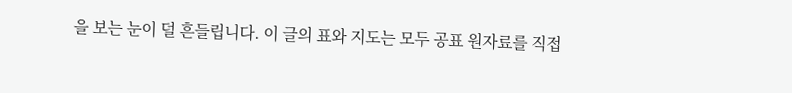을 보는 눈이 덜 흔들립니다. 이 글의 표와 지도는 모두 공표 원자료를 직접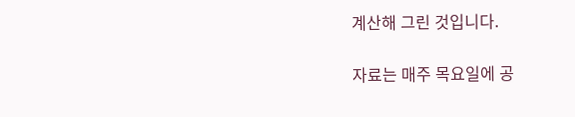계산해 그린 것입니다.

자료는 매주 목요일에 공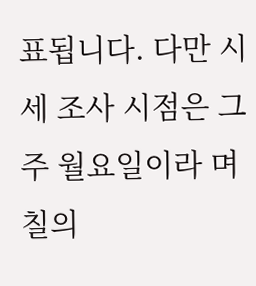표됩니다. 다만 시세 조사 시점은 그 주 월요일이라 며칠의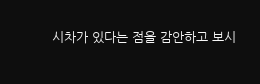시차가 있다는 점을 감안하고 보시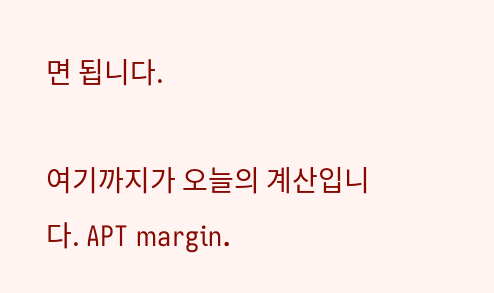면 됩니다.

여기까지가 오늘의 계산입니다. APT margin.